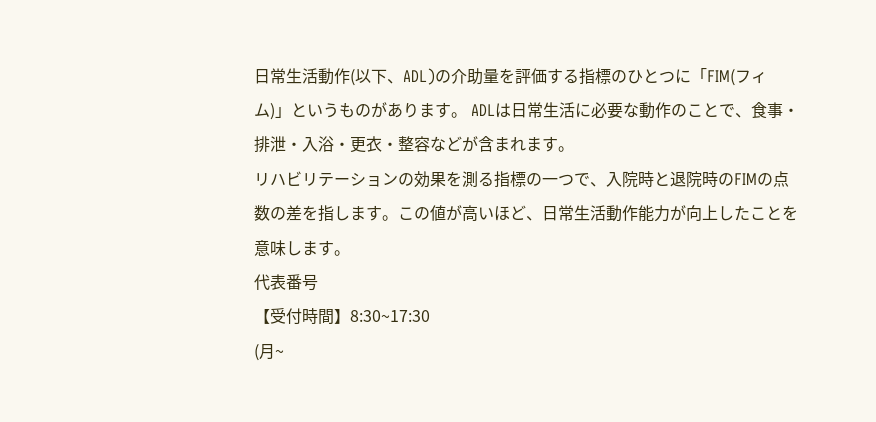日常生活動作(以下、ADL)の介助量を評価する指標のひとつに「FIM(フィム)」というものがあります。 ADLは日常生活に必要な動作のことで、食事・排泄・入浴・更衣・整容などが含まれます。
リハビリテーションの効果を測る指標の一つで、入院時と退院時のFIMの点数の差を指します。この値が高いほど、日常生活動作能力が向上したことを意味します。
代表番号
【受付時間】8:30~17:30
(月~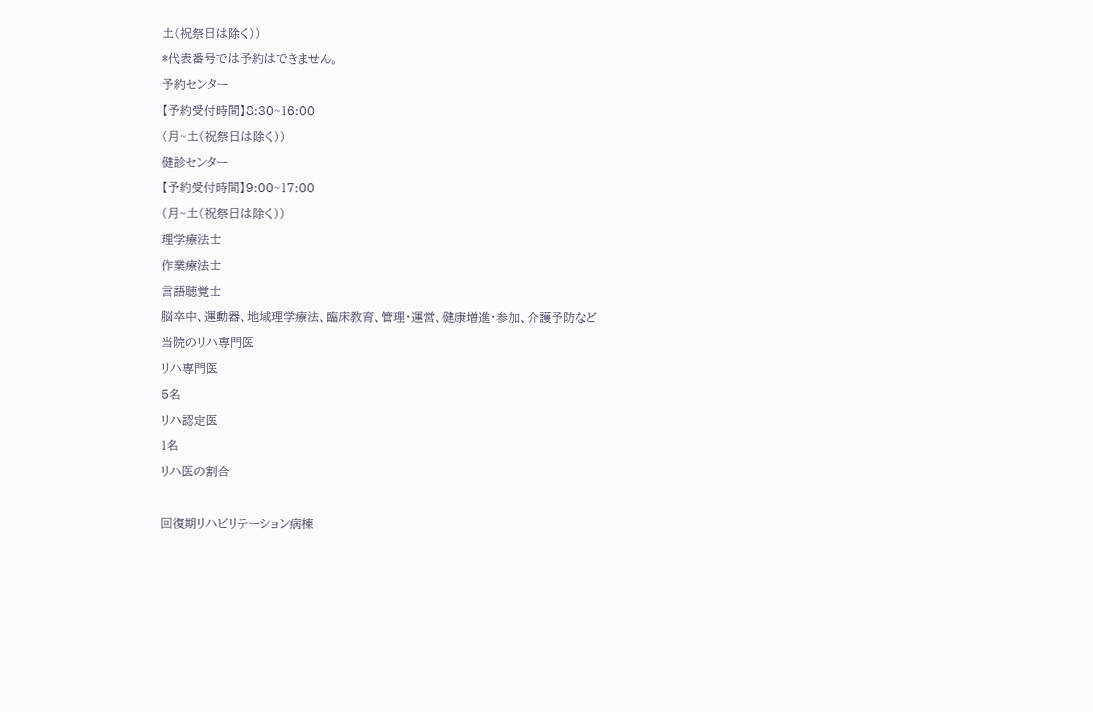土(祝祭日は除く))
*代表番号では予約はできません。
予約センター
【予約受付時間】8:30~16:00
(月~土(祝祭日は除く))
健診センター
【予約受付時間】9:00~17:00
(月~土(祝祭日は除く))
理学療法士
作業療法士
言語聴覚士
脳卒中、運動器、地域理学療法、臨床教育、管理・運営、健康増進・参加、介護予防など
当院のリハ専門医
リハ専門医
5名
リハ認定医
1名
リハ医の割合

回復期リハビリテーション病棟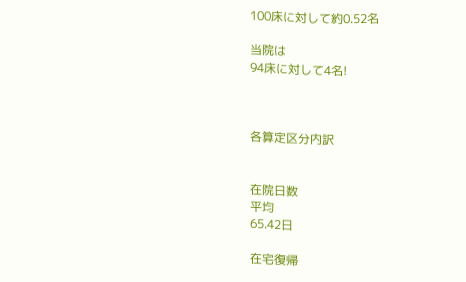100床に対して約0.52名

当院は
94床に対して4名!



各算定区分内訳


在院日数
平均
65.42日

在宅復帰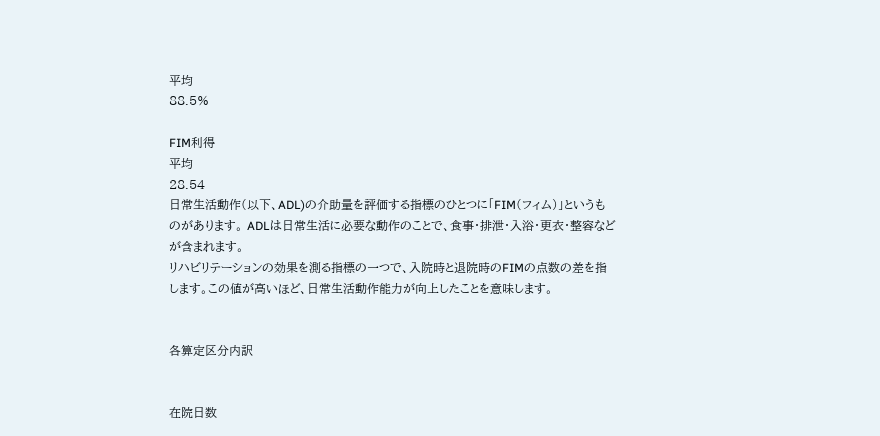平均
88.5%

FIM利得
平均
28.54
日常生活動作(以下、ADL)の介助量を評価する指標のひとつに「FIM(フィム)」というものがあります。 ADLは日常生活に必要な動作のことで、食事・排泄・入浴・更衣・整容などが含まれます。
リハビリテーションの効果を測る指標の一つで、入院時と退院時のFIMの点数の差を指します。この値が高いほど、日常生活動作能力が向上したことを意味します。


各算定区分内訳


在院日数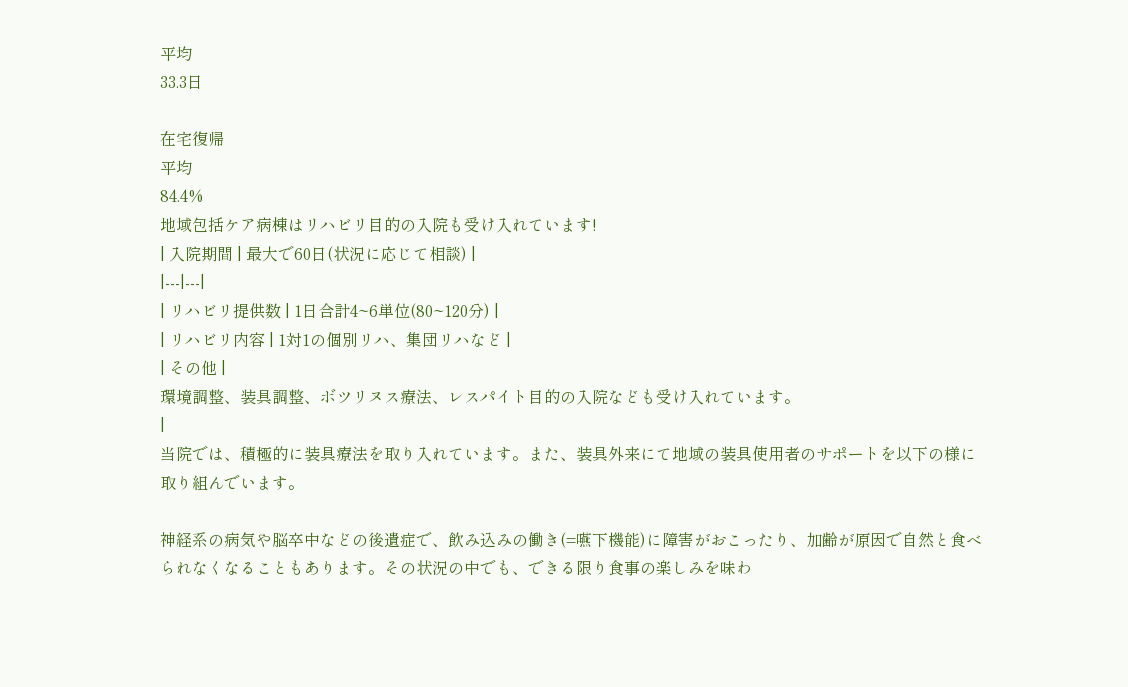平均
33.3日

在宅復帰
平均
84.4%
地域包括ケア病棟はリハビリ目的の入院も受け入れています!
| 入院期間 | 最大で60日(状況に応じて相談) |
|---|---|
| リハビリ提供数 | 1日合計4~6単位(80~120分) |
| リハビリ内容 | 1対1の個別リハ、集団リハなど |
| その他 |
環境調整、装具調整、ボツリヌス療法、レスパイト目的の入院なども受け入れています。
|
当院では、積極的に装具療法を取り入れています。また、装具外来にて地域の装具使用者のサポートを以下の様に取り組んでいます。

神経系の病気や脳卒中などの後遺症で、飲み込みの働き(=嚥下機能)に障害がおこったり、加齢が原因で自然と食べられなくなることもあります。その状況の中でも、できる限り食事の楽しみを味わ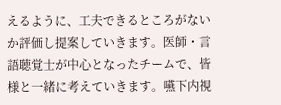えるように、工夫できるところがないか評価し提案していきます。医師・言語聴覚士が中心となったチームで、皆様と一緒に考えていきます。嚥下内視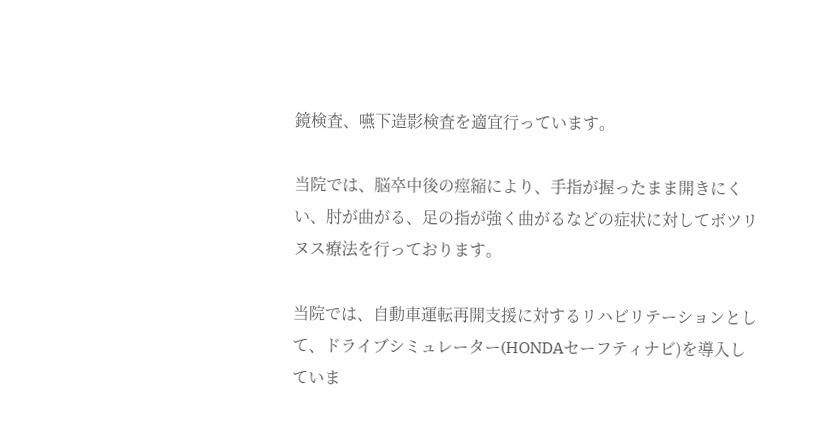鏡検査、嚥下造影検査を適宜行っています。

当院では、脳卒中後の痙縮により、手指が握ったまま開きにくい、肘が曲がる、足の指が強く曲がるなどの症状に対してボツリヌス療法を行っております。

当院では、自動車運転再開支援に対するリハビリテーションとして、ドライブシミュレーター(HONDAセーフティナビ)を導入していま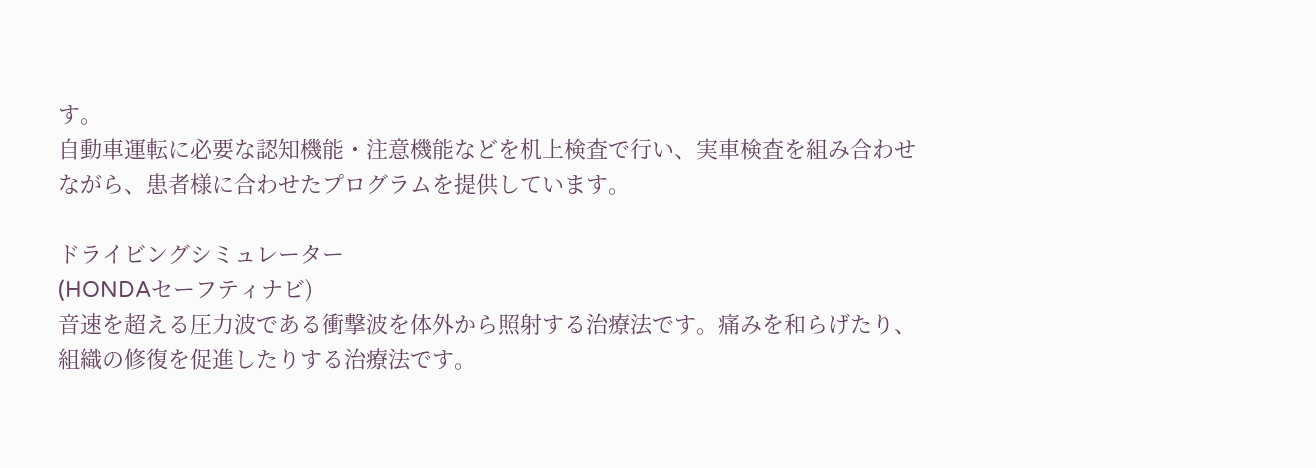す。
自動車運転に必要な認知機能・注意機能などを机上検査で行い、実車検査を組み合わせながら、患者様に合わせたプログラムを提供しています。

ドライビングシミュレーター
(HONDAセーフティナビ)
音速を超える圧力波である衝撃波を体外から照射する治療法です。痛みを和らげたり、組織の修復を促進したりする治療法です。